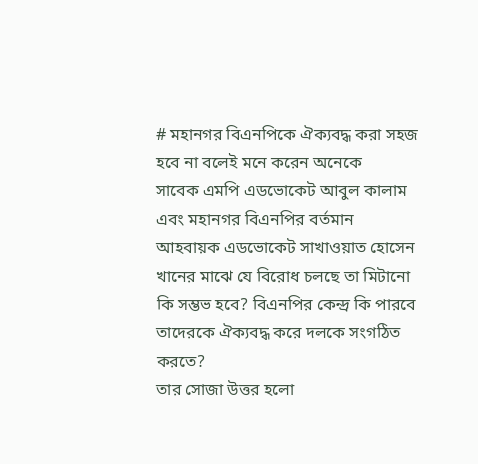# মহানগর বিএনপিকে ঐক্যবদ্ধ করা সহজ হবে না বলেই মনে করেন অনেকে
সাবেক এমপি এডভোকেট আবুল কালাম এবং মহানগর বিএনপির বর্তমান আহবায়ক এডভোকেট সাখাওয়াত হোসেন খানের মাঝে যে বিরোধ চলছে তা মিটানো কি সম্ভভ হবে? বিএনপির কেন্দ্র কি পারবে তাদেরকে ঐক্যবদ্ধ করে দলকে সংগঠিত করতে?
তার সোজা উত্তর হলো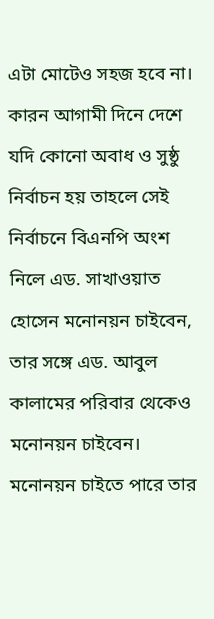এটা মোটেও সহজ হবে না। কারন আগামী দিনে দেশে যদি কোনো অবাধ ও সুষ্ঠু নির্বাচন হয় তাহলে সেই নির্বাচনে বিএনপি অংশ নিলে এড. সাখাওয়াত হোসেন মনোনয়ন চাইবেন, তার সঙ্গে এড. আবুল কালামের পরিবার থেকেও মনোনয়ন চাইবেন। মনোনয়ন চাইতে পারে তার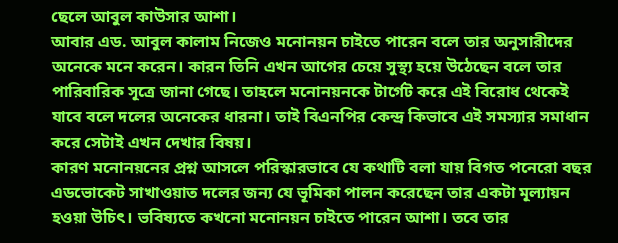ছেলে আবুল কাউসার আশা।
আবার এড. আবুল কালাম নিজেও মনোনয়ন চাইতে পারেন বলে তার অনুসারীদের অনেকে মনে করেন। কারন তিনি এখন আগের চেয়ে সুস্থ্য হয়ে উঠেছেন বলে তার পারিবারিক সূত্রে জানা গেছে। তাহলে মনোনয়নকে টার্গেট করে এই বিরোধ থেকেই যাবে বলে দলের অনেকের ধারনা। তাই বিএনপির কেন্দ্র কিভাবে এই সমস্যার সমাধান করে সেটাই এখন দেখার বিষয়।
কারণ মনোনয়নের প্রশ্ন আসলে পরিস্কারভাবে যে কথাটি বলা যায় বিগত পনেরো বছর এডভোকেট সাখাওয়াত দলের জন্য যে ভূমিকা পালন করেছেন তার একটা মূল্যায়ন হওয়া উচিৎ। ভবিষ্যতে কখনো মনোনয়ন চাইতে পারেন আশা। তবে তার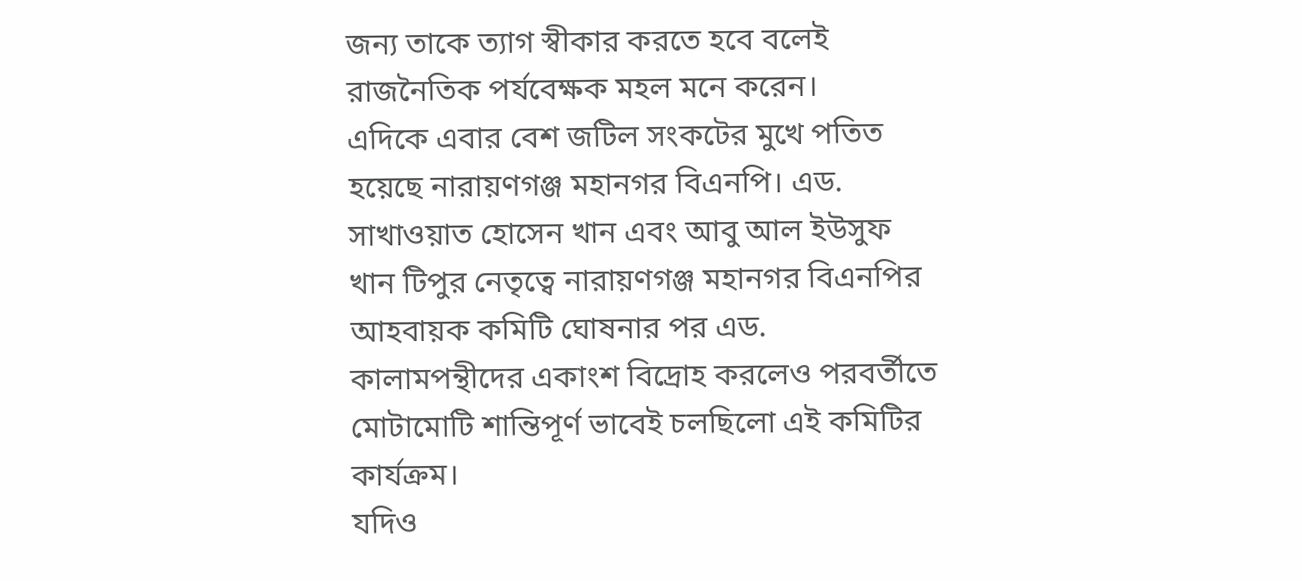জন্য তাকে ত্যাগ স্বীকার করতে হবে বলেই রাজনৈতিক পর্যবেক্ষক মহল মনে করেন।
এদিকে এবার বেশ জটিল সংকটের মুখে পতিত হয়েছে নারায়ণগঞ্জ মহানগর বিএনপি। এড. সাখাওয়াত হোসেন খান এবং আবু আল ইউসুফ খান টিপুর নেতৃত্বে নারায়ণগঞ্জ মহানগর বিএনপির আহবায়ক কমিটি ঘোষনার পর এড. কালামপন্থীদের একাংশ বিদ্রোহ করলেও পরবর্তীতে মোটামোটি শান্তিপূর্ণ ভাবেই চলছিলো এই কমিটির কার্যক্রম।
যদিও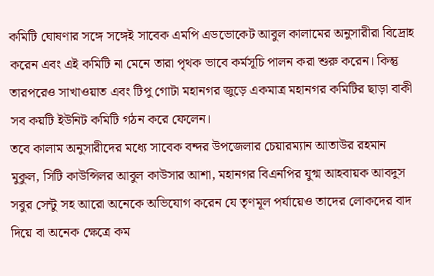কমিটি ঘোষণার সঙ্গে সঙ্গেই সাবেক এমপি এডভোকেট আবুল কালামের অনুসারীরা বিদ্রোহ করেন এবং এই কমিটি না মেনে তারা পৃথক ভাবে কর্মসূচি পালন করা শুরু করেন। কিন্তু তারপরেও সাখাওয়াত এবং টিপু গোটা মহানগর জুড়ে একমাত্র মহানগর কমিটির ছাড়া বাকী সব কয়টি ইউনিট কমিটি গঠন করে ফেলেন।
তবে কালাম অনুসারীদের মধ্যে সাবেক বন্দর উপজেলার চেয়ারম্যান আতাউর রহমান মুকুল, সিটি কাউন্সিলর আবুল কাউসার আশা, মহানগর বিএনপির যুগ্ম আহবায়ক আবদুস সবুর সেন্টু সহ আরো অনেকে অভিযোগ করেন যে তৃণমূল পর্যায়েও তাদের লোকদের বাদ দিয়ে বা অনেক ক্ষেত্রে কম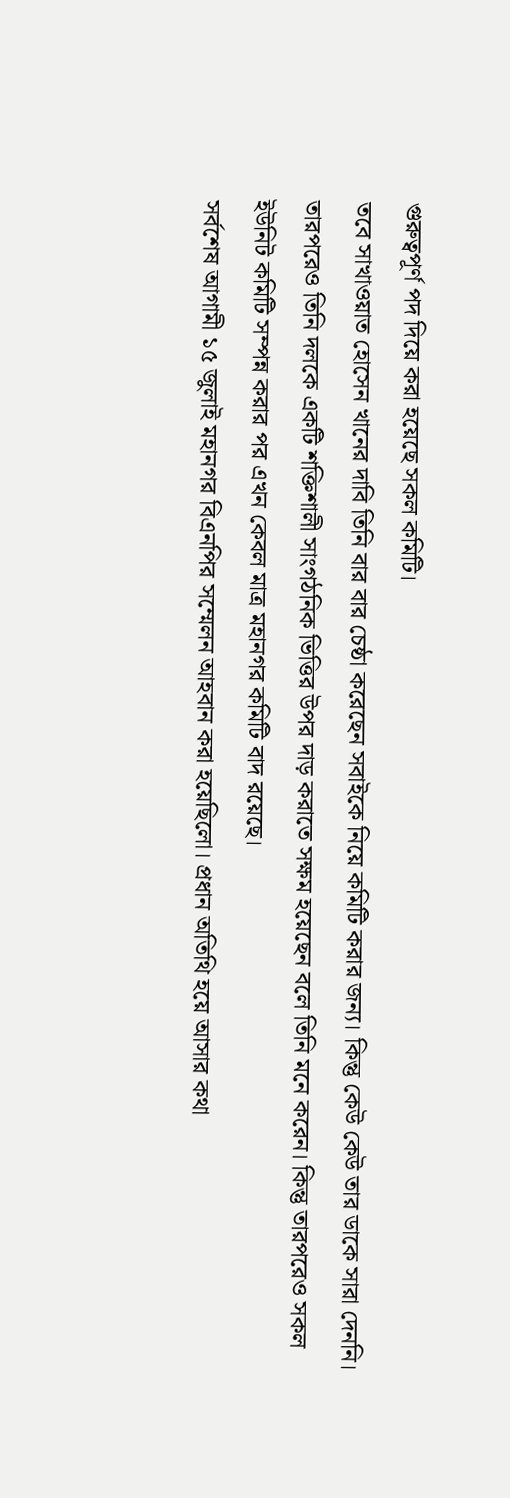গুরুত্বপূর্ণ পদ দিয়ে করা হয়েছে সকল কমিটি।
তবে সাখাওয়াত হোসেন খানের দাবি তিনি বার বার চেষ্ঠা করেছেন সবাইকে নিয়ে কমিটি করার জন্য। কিন্তু কেউ কেউ তার ডাকে সারা দেননি। তারপরেও তিনি দলকে একটি শক্তিশালী সাংগঠনিক ভিত্তির উপর দাড় করাতে সক্ষম হয়েছেন বলে তিনি মনে করেন। কিন্তু তারপরেও সকল ইউনিট কমিটি সম্পন্ন করার পর এখন কেবল মাত্র মহানগর কমিটি বাদ রয়েছে।
সর্বশেষ আগামী ১৫ জুলাই মহানগর বিএনপির সম্মেলন আহবান করা হয়েছিলো। প্রধান অতিথি হয়ে আসার কথা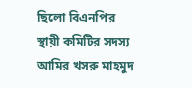ছিলো বিএনপির স্থায়ী কমিটির সদস্য আমির খসরু মাহমুদ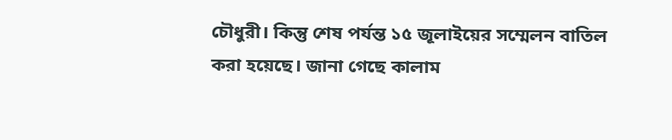চৌধুরী। কিন্তু শেষ পর্যন্ত ১৫ জূলাইয়ের সম্মেলন বাতিল করা হয়েছে। জানা গেছে কালাম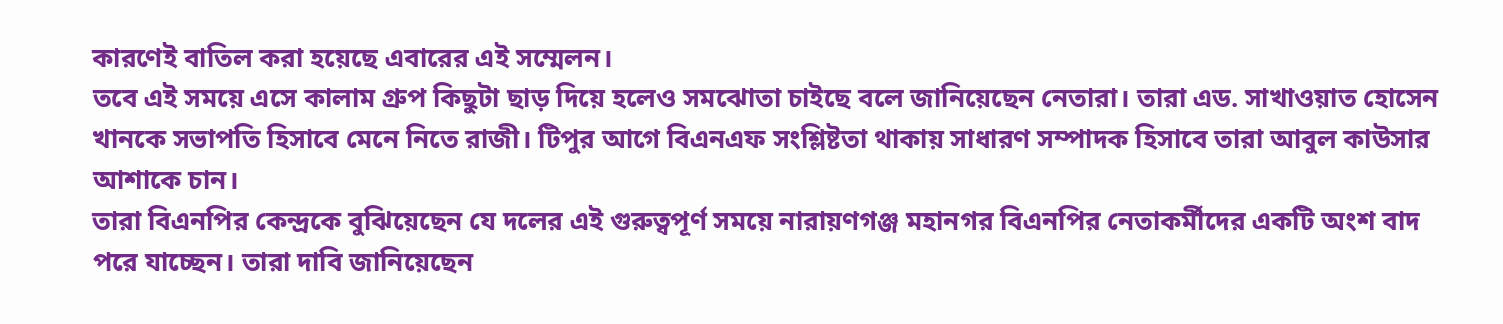কারণেই বাতিল করা হয়েছে এবারের এই সম্মেলন।
তবে এই সময়ে এসে কালাম গ্রুপ কিছুটা ছাড় দিয়ে হলেও সমঝোতা চাইছে বলে জানিয়েছেন নেতারা। তারা এড. সাখাওয়াত হোসেন খানকে সভাপতি হিসাবে মেনে নিতে রাজী। টিপুর আগে বিএনএফ সংশ্লিষ্টতা থাকায় সাধারণ সম্পাদক হিসাবে তারা আবুল কাউসার আশাকে চান।
তারা বিএনপির কেন্দ্রকে বুঝিয়েছেন যে দলের এই গুরুত্বপূর্ণ সময়ে নারায়ণগঞ্জ মহানগর বিএনপির নেতাকর্মীদের একটি অংশ বাদ পরে যাচ্ছেন। তারা দাবি জানিয়েছেন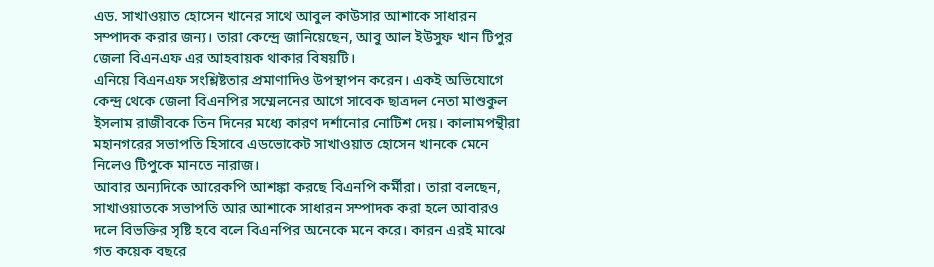এড. সাখাওয়াত হোসেন খানের সাথে আবুল কাউসার আশাকে সাধারন সম্পাদক করার জন্য। তারা কেন্দ্রে জানিয়েছেন, আবু আল ইউসুফ খান টিপুর জেলা বিএনএফ এর আহবায়ক থাকার বিষয়টি।
এনিয়ে বিএনএফ সংশ্লিষ্টতার প্রমাণাদিও উপস্থাপন করেন। একই অভিযোগে কেন্দ্র থেকে জেলা বিএনপির সম্মেলনের আগে সাবেক ছাত্রদল নেতা মাশুকুল ইসলাম রাজীবকে তিন দিনের মধ্যে কারণ দর্শানোর নোটিশ দেয়। কালামপন্থীরা মহানগরের সভাপতি হিসাবে এডভোকেট সাখাওয়াত হোসেন খানকে মেনে নিলেও টিপুকে মানতে নারাজ।
আবার অন্যদিকে আরেকপি আশঙ্কা করছে বিএনপি কর্মীরা। তারা বলছেন, সাখাওয়াতকে সভাপতি আর আশাকে সাধারন সম্পাদক করা হলে আবারও দলে বিভক্তির সৃষ্টি হবে বলে বিএনপির অনেকে মনে করে। কারন এরই মাঝে গত কয়েক বছরে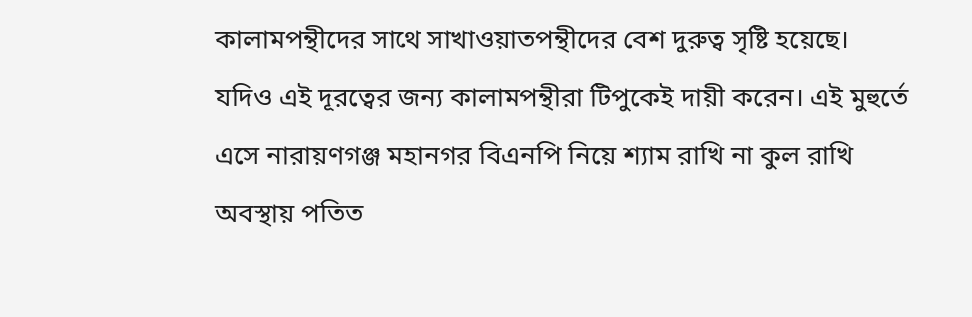কালামপন্থীদের সাথে সাখাওয়াতপন্থীদের বেশ দুরুত্ব সৃষ্টি হয়েছে।
যদিও এই দূরত্বের জন্য কালামপন্থীরা টিপুকেই দায়ী করেন। এই মুহুর্তে এসে নারায়ণগঞ্জ মহানগর বিএনপি নিয়ে শ্যাম রাখি না কুল রাখি অবস্থায় পতিত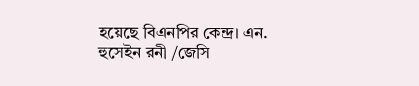হয়েছে বিএনপির কেন্দ্র। এন. হুসেইন রনী /জেসি